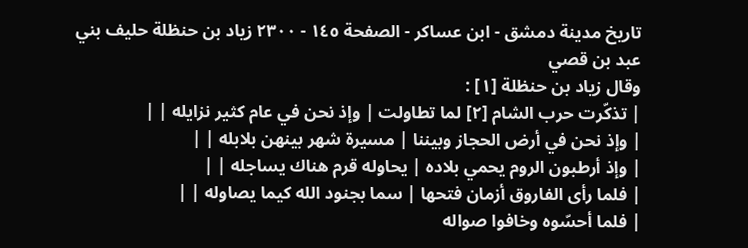تاريخ مدينة دمشق - ابن عساكر - الصفحة ١٤٥ - ٢٣٠٠ زياد بن حنظلة حليف بني عبد بن قصي
وقال زياد بن حنظلة [١] :
| تذكّرت حرب الشام [٢] لما تطاولت | وإذ نحن في عام كثير نزايله | |
| وإذ نحن في أرض الحجاز وبيننا | مسيرة شهر بينهن بلابله | |
| وإذ أرطبون الروم يحمي بلاده | يحاوله قرم هناك يساجله | |
| فلما رأى الفاروق أزمان فتحها | سما بجنود الله كيما يصاوله | |
| فلما أحسّوه وخافوا صواله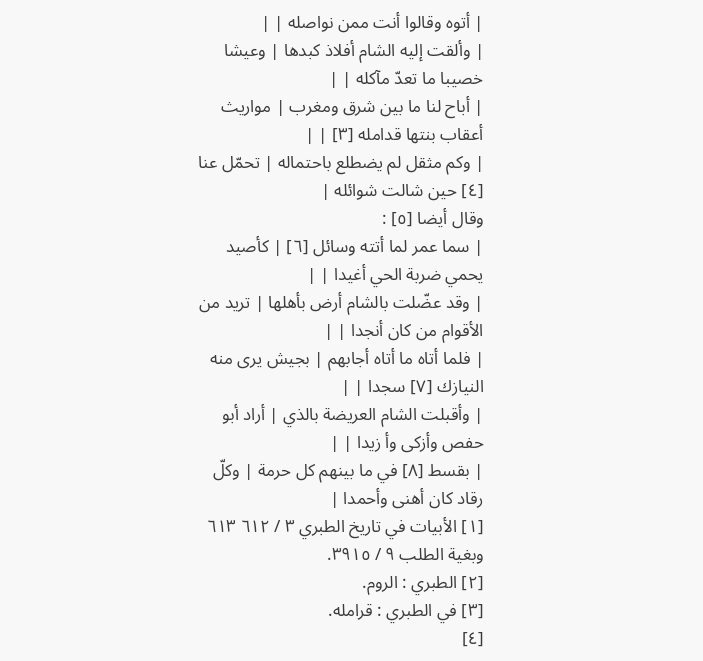| أتوه وقالوا أنت ممن نواصله | |
| وألقت إليه الشام أفلاذ كبدها | وعيشا خصيبا ما تعدّ مآكله | |
| أباح لنا ما بين شرق ومغرب | مواريث أعقاب بنتها قدامله [٣] | |
| وكم مثقل لم يضطلع باحتماله | تحمّل عنا [٤] حين شالت شوائله |
وقال أيضا [٥] :
| سما عمر لما أتته وسائل [٦] | كأصيد يحمي ضربة الحي أغيدا | |
| وقد عضّلت بالشام أرض بأهلها | تريد من الأقوام من كان أنجدا | |
| فلما أتاه ما أتاه أجابهم | بجيش يرى منه النيازك [٧] سجدا | |
| وأقبلت الشام العريضة بالذي | أراد أبو حفص وأزكى وأ زيدا | |
| بقسط [٨] في ما بينهم كل حرمة | وكلّ رقاد كان أهنى وأحمدا |
[١] الأبيات في تاريخ الطبري ٣ / ٦١٢ ٦١٣ وبغية الطلب ٩ / ٣٩١٥.
[٢] الطبري : الروم.
[٣] في الطبري : قرامله.
[٤]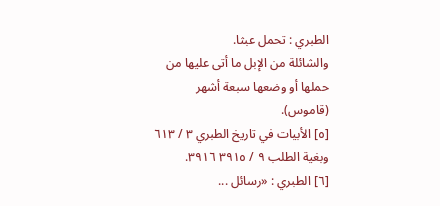الطبري : تحمل عبثا.
والشائلة من الإبل ما أتى عليها من حملها أو وضعها سبعة أشهر (قاموس).
[٥] الأبيات في تاريخ الطبري ٣ / ٦١٣ وبغية الطلب ٩ / ٣٩١٥ ٣٩١٦.
[٦] الطبري : «رسائل ...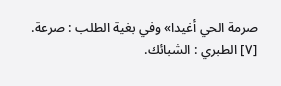صرمة الحي أغيدا» وفي بغية الطلب : صرعة.
[٧] الطبري : الشبائك.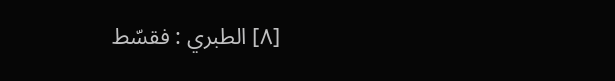[٨] الطبري : فقسّط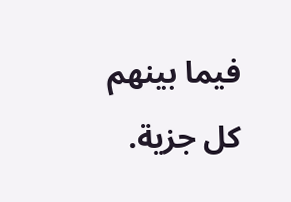فيما بينهم كل جزية.